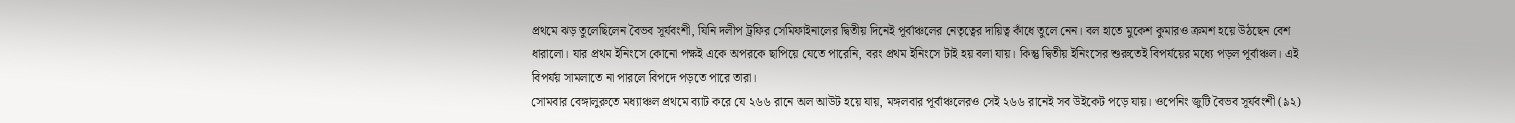প্রথমে ঝড় তুলেছিলেন বৈভব সূর্যবংশী, যিনি দলীপ ট্রফির সেমিফাইনালের দ্বিতীয় দিনেই পূর্বাঞ্চলের নেতৃত্বের দায়িত্ব কাঁধে তুলে নেন। বল হাতে মুকেশ কুমারও ক্রমশ হয়ে উঠছেন বেশ ধারালো। যার প্রথম ইনিংসে কোনো পক্ষই একে অপরকে ছাপিয়ে যেতে পারেনি, বরং প্রথম ইনিংসে টাই হয় বলা যায়। কিন্তু দ্বিতীয় ইনিংসের শুরুতেই বিপর্যয়ের মধ্যে পড়ল পূর্বাঞ্চল। এই বিপর্যয় সামলাতে না পারলে বিপদে পড়তে পারে তারা।
সোমবার বেঙ্গালুরুতে মধ্যাঞ্চল প্রথমে ব্যাট করে যে ২৬৬ রানে অল আউট হয়ে যায়, মঙ্গলবার পূর্বাঞ্চলেরও সেই ২৬৬ রানেই সব উইকেট পড়ে যায়। ওপেনিং জুটি বৈভব সূর্যবংশী (৯২)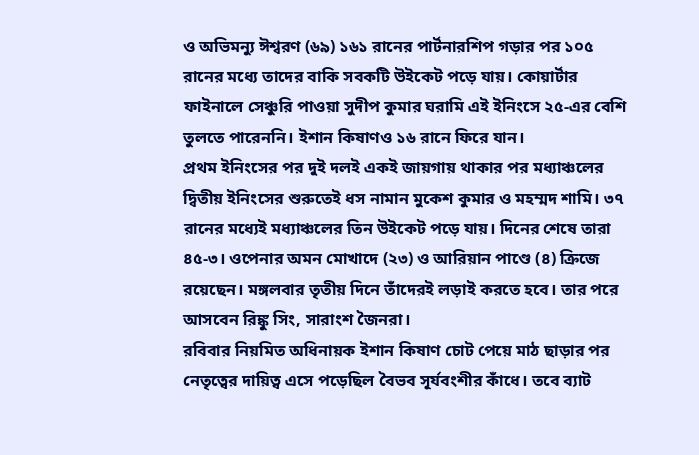ও অভিমন্যু ঈশ্বরণ (৬৯) ১৬১ রানের পার্টনারশিপ গড়ার পর ১০৫ রানের মধ্যে তাদের বাকি সবকটি উইকেট পড়ে যায়। কোয়ার্টার ফাইনালে সেঞ্চুরি পাওয়া সুদীপ কুমার ঘরামি এই ইনিংসে ২৫-এর বেশি তুলতে পারেননি। ইশান কিষাণও ১৬ রানে ফিরে যান।
প্রথম ইনিংসের পর দুই দলই একই জায়গায় থাকার পর মধ্যাঞ্চলের দ্বিতীয় ইনিংসের শুরুতেই ধস নামান মুকেশ কুমার ও মহম্মদ শামি। ৩৭ রানের মধ্যেই মধ্যাঞ্চলের তিন উইকেট পড়ে যায়। দিনের শেষে তারা ৪৫-৩। ওপেনার অমন মোখাদে (২৩) ও আরিয়ান পাণ্ডে (৪) ক্রিজে রয়েছেন। মঙ্গলবার তৃতীয় দিনে তাঁদেরই লড়াই করতে হবে। তার পরে আসবেন রিঙ্কু সিং, সারাংশ জৈনরা।
রবিবার নিয়মিত অধিনায়ক ইশান কিষাণ চোট পেয়ে মাঠ ছাড়ার পর নেতৃত্বের দায়িত্ব এসে পড়েছিল বৈভব সূর্যবংশীর কাঁধে। তবে ব্যাট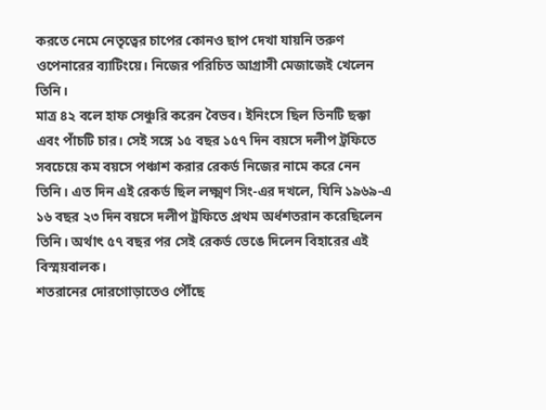করতে নেমে নেতৃত্বের চাপের কোনও ছাপ দেখা যায়নি তরুণ ওপেনারের ব্যাটিংয়ে। নিজের পরিচিত আগ্রাসী মেজাজেই খেলেন তিনি।
মাত্র ৪২ বলে হাফ সেঞ্চুরি করেন বৈভব। ইনিংসে ছিল তিনটি ছক্কা এবং পাঁচটি চার। সেই সঙ্গে ১৫ বছর ১৫৭ দিন বয়সে দলীপ ট্রফিতে সবচেয়ে কম বয়সে পঞ্চাশ করার রেকর্ড নিজের নামে করে নেন তিনি। এত দিন এই রেকর্ড ছিল লক্ষ্মণ সিং-এর দখলে, যিনি ১৯৬৯-এ ১৬ বছর ২৩ দিন বয়সে দলীপ ট্রফিতে প্রথম অর্ধশতরান করেছিলেন তিনি। অর্থাৎ ৫৭ বছর পর সেই রেকর্ড ভেঙে দিলেন বিহারের এই বিস্ময়বালক।
শতরানের দোরগোড়াতেও পৌঁছে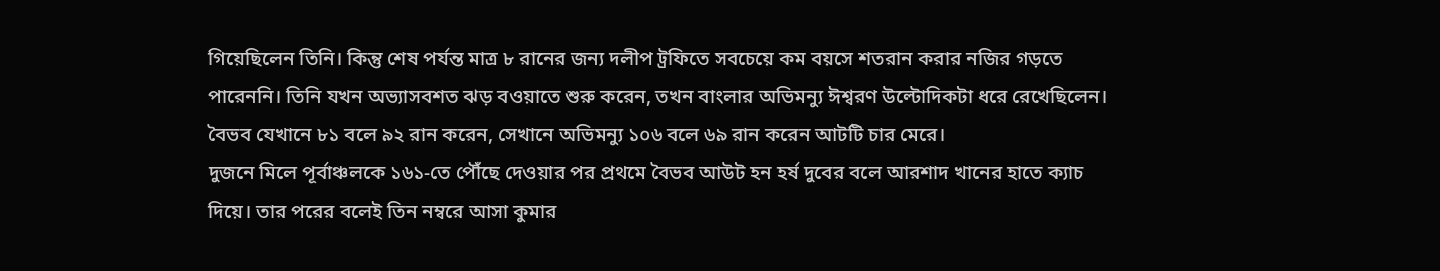গিয়েছিলেন তিনি। কিন্তু শেষ পর্যন্ত মাত্র ৮ রানের জন্য দলীপ ট্রফিতে সবচেয়ে কম বয়সে শতরান করার নজির গড়তে পারেননি। তিনি যখন অভ্যাসবশত ঝড় বওয়াতে শুরু করেন, তখন বাংলার অভিমন্যু ঈশ্বরণ উল্টোদিকটা ধরে রেখেছিলেন। বৈভব যেখানে ৮১ বলে ৯২ রান করেন, সেখানে অভিমন্যু ১০৬ বলে ৬৯ রান করেন আটটি চার মেরে।
দুজনে মিলে পূর্বাঞ্চলকে ১৬১-তে পৌঁছে দেওয়ার পর প্রথমে বৈভব আউট হন হর্ষ দুবের বলে আরশাদ খানের হাতে ক্যাচ দিয়ে। তার পরের বলেই তিন নম্বরে আসা কুমার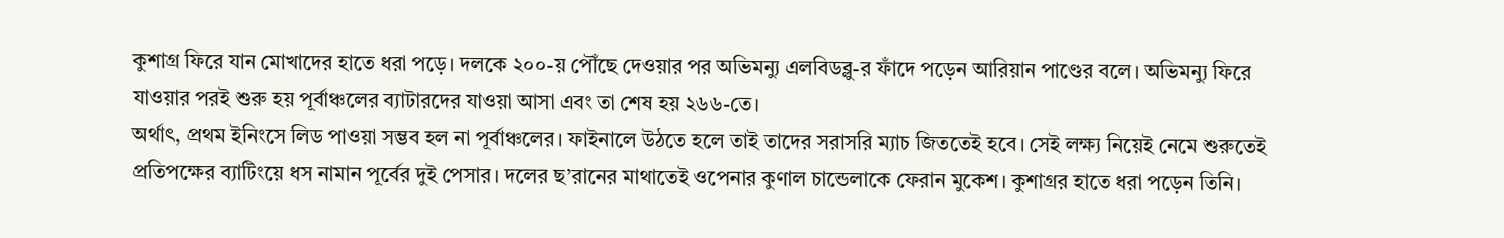কুশাগ্র ফিরে যান মোখাদের হাতে ধরা পড়ে। দলকে ২০০-য় পৌঁছে দেওয়ার পর অভিমন্যু এলবিডব্লু-র ফাঁদে পড়েন আরিয়ান পাণ্ডের বলে। অভিমন্যু ফিরে যাওয়ার পরই শুরু হয় পূর্বাঞ্চলের ব্যাটারদের যাওয়া আসা এবং তা শেষ হয় ২৬৬-তে।
অর্থাৎ, প্রথম ইনিংসে লিড পাওয়া সম্ভব হল না পূর্বাঞ্চলের। ফাইনালে উঠতে হলে তাই তাদের সরাসরি ম্যাচ জিততেই হবে। সেই লক্ষ্য নিয়েই নেমে শুরুতেই প্রতিপক্ষের ব্যাটিংয়ে ধস নামান পূর্বের দুই পেসার। দলের ছ’রানের মাথাতেই ওপেনার কুণাল চান্ডেলাকে ফেরান মুকেশ। কুশাগ্রর হাতে ধরা পড়েন তিনি।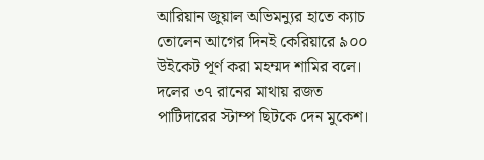আরিয়ান জুয়াল অভিমন্যুর হাতে ক্যাচ তোলেন আগের দিনই কেরিয়ারে ৯০০ উইকেট পূর্ণ করা মহম্মদ শামির বলে। দলের ৩৭ রানের মাথায় রজত পাটিদারের স্টাম্প ছিটকে দেন মুকেশ।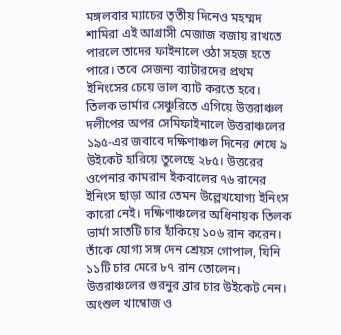মঙ্গলবার ম্যাচের তৃতীয় দিনেও মহম্মদ শামিরা এই আগ্রাসী মেজাজ বজায় রাখতে পারলে তাদের ফাইনালে ওঠা সহজ হতে পারে। তবে সেজন্য ব্যাটারদের প্রথম ইনিংসের চেয়ে ভাল ব্যাট করতে হবে।
তিলক ভার্মার সেঞ্চুরিতে এগিয়ে উত্তরাঞ্চল
দলীপের অপর সেমিফাইনালে উত্তরাঞ্চলের ১৯৫-এর জবাবে দক্ষিণাঞ্চল দিনের শেষে ৯ উইকেট হারিয়ে তুলেছে ২৮৫। উত্তরের ওপেনার কামরান ইকবালের ৭৬ রানের ইনিংস ছাড়া আর তেমন উল্লেখযোগ্য ইনিংস কারো নেই। দক্ষিণাঞ্চলের অধিনায়ক তিলক ভার্মা সাতটি চার হাঁকিয়ে ১০৬ রান করেন। তাঁকে যোগ্য সঙ্গ দেন শ্রেয়স গোপাল, যিনি ১১টি চার মেরে ৮৭ রান তোলেন। উত্তরাঞ্চলের গুরনুর ব্রার চার উইকেট নেন। অংশুল খাম্বোজ ও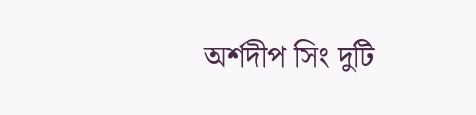অর্শদীপ সিং দুটি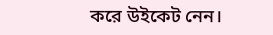করে উইকেট নেন।